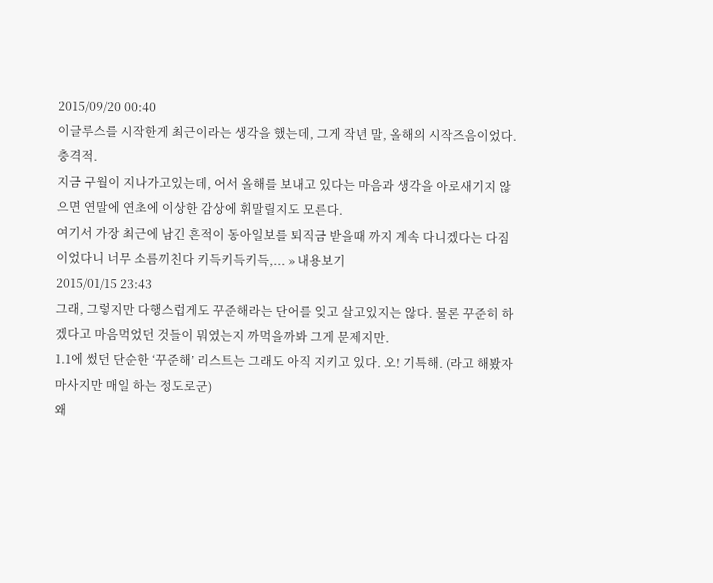2015/09/20 00:40
이글루스를 시작한게 최근이라는 생각을 했는데, 그게 작년 말, 올해의 시작즈음이었다. 충격적.
지금 구월이 지나가고있는데, 어서 올해를 보내고 있다는 마음과 생각을 아로새기지 않으면 연말에 연초에 이상한 감상에 휘말릴지도 모른다.
여기서 가장 최근에 남긴 흔적이 동아일보를 퇴직금 받을때 까지 계속 다니겠다는 다짐이었다니 너무 소름끼친다 키득키득키득,... » 내용보기
2015/01/15 23:43
그래, 그렇지만 다행스럽게도 꾸준해라는 단어를 잊고 살고있지는 않다. 물론 꾸준히 하겠다고 마음먹었던 것들이 뭐였는지 까먹을까봐 그게 문제지만.
1.1에 썼던 단순한 ‘꾸준해’ 리스트는 그래도 아직 지키고 있다. 오! 기특해. (라고 해봤자 마사지만 매일 하는 정도로군)
왜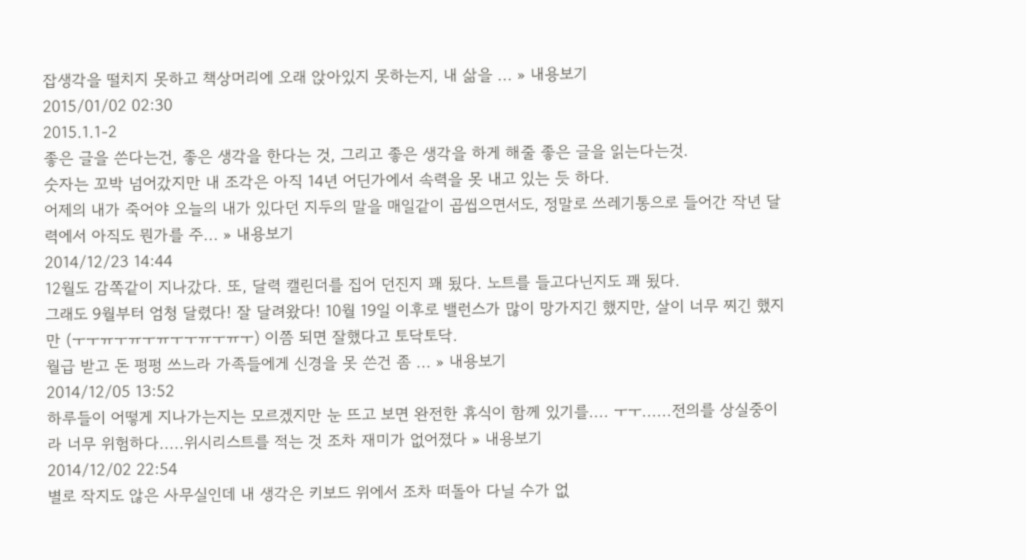잡생각을 떨치지 못하고 책상머리에 오래 앉아있지 못하는지, 내 삶을 ... » 내용보기
2015/01/02 02:30
2015.1.1-2
좋은 글을 쓴다는건, 좋은 생각을 한다는 것, 그리고 좋은 생각을 하게 해줄 좋은 글을 읽는다는것.
숫자는 꼬박 넘어갔지만 내 조각은 아직 14년 어딘가에서 속력을 못 내고 있는 듯 하다.
어제의 내가 죽어야 오늘의 내가 있다던 지두의 말을 매일같이 곱씹으면서도, 정말로 쓰레기통으로 들어간 작년 달력에서 아직도 뭔가를 주... » 내용보기
2014/12/23 14:44
12월도 감쪽같이 지나갔다. 또, 달력 캘린더를 집어 던진지 꽤 됬다. 노트를 들고다닌지도 꽤 됬다.
그래도 9월부터 엄청 달렸다! 잘 달려왔다! 10월 19일 이후로 밸런스가 많이 망가지긴 했지만, 살이 너무 찌긴 했지만 (ㅜㅜㅠㅜㅠㅜㅠㅜㅜㅠㅜㅠㅜ) 이쯤 되면 잘했다고 토닥토닥.
월급 받고 돈 펑펑 쓰느라 가족들에게 신경을 못 쓴건 좀 ... » 내용보기
2014/12/05 13:52
하루들이 어떻게 지나가는지는 모르겠지만 눈 뜨고 보면 완전한 휴식이 함께 있기를.... ㅜㅜ......전의를 상실중이라 너무 위험하다.....위시리스트를 적는 것 조차 재미가 없어졌다 » 내용보기
2014/12/02 22:54
별로 작지도 않은 사무실인데 내 생각은 키보드 위에서 조차 떠돌아 다닐 수가 없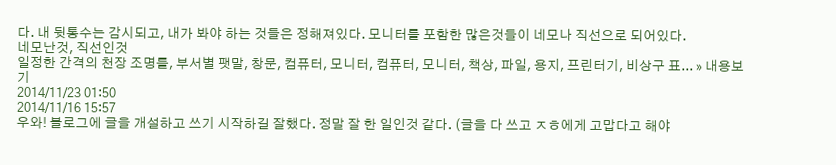다. 내 뒷통수는 감시되고, 내가 봐야 하는 것들은 정해져있다. 모니터를 포함한 많은것들이 네모나 직선으로 되어있다.
네모난것, 직선인것
일정한 간격의 천장 조명틀, 부서별 팻말, 창문, 컴퓨터, 모니터, 컴퓨터, 모니터, 책상, 파일, 용지, 프린터기, 비상구 표... » 내용보기
2014/11/23 01:50
2014/11/16 15:57
우와! 블로그에 글을 개설하고 쓰기 시작하길 잘했다. 정말 잘 한 일인것 같다. (글을 다 쓰고 ㅈㅎ에게 고맙다고 해야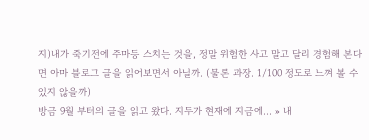지)내가 죽기전에 주마등 스치는 것을, 정말 위험한 사고 말고 달리 경험해 본다면 아마 블로그 글을 읽어보면서 아닐까. (물론 과장. 1/100 정도로 느껴 볼 수 있지 않을까)
방금 9월 부터의 글을 읽고 왔다. 지두가 현재에 지금에... » 내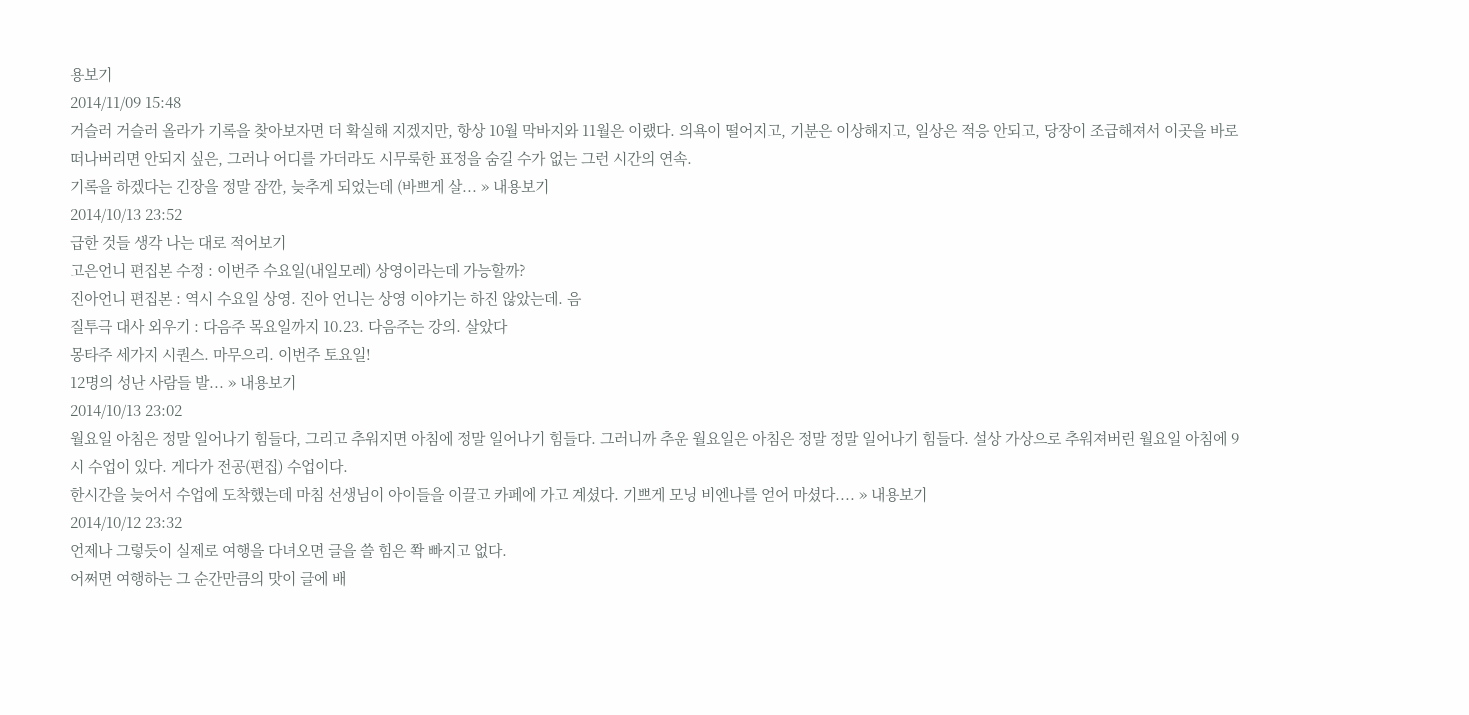용보기
2014/11/09 15:48
거슬러 거슬러 올라가 기록을 찾아보자면 더 확실해 지겠지만, 항상 10월 막바지와 11월은 이랬다. 의욕이 떨어지고, 기분은 이상해지고, 일상은 적응 안되고, 당장이 조급해져서 이곳을 바로 떠나버리면 안되지 싶은, 그러나 어디를 가더라도 시무룩한 표정을 숨길 수가 없는 그런 시간의 연속.
기록을 하겠다는 긴장을 정말 잠깐, 늦추게 되었는데 (바쁘게 살... » 내용보기
2014/10/13 23:52
급한 것들 생각 나는 대로 적어보기
고은언니 편집본 수정 : 이번주 수요일(내일모레) 상영이라는데 가능할까?
진아언니 편집본 : 역시 수요일 상영. 진아 언니는 상영 이야기는 하진 않았는데. 음
질투극 대사 외우기 : 다음주 목요일까지 10.23. 다음주는 강의. 살았다
몽타주 세가지 시퀀스. 마무으리. 이번주 토요일!
12명의 성난 사람들 발... » 내용보기
2014/10/13 23:02
월요일 아침은 정말 일어나기 힘들다, 그리고 추워지면 아침에 정말 일어나기 힘들다. 그러니까 추운 월요일은 아침은 정말 정말 일어나기 힘들다. 설상 가상으로 추워져버린 월요일 아침에 9시 수업이 있다. 게다가 전공(편집) 수업이다.
한시간을 늦어서 수업에 도착했는데 마침 선생님이 아이들을 이끌고 카페에 가고 계셨다. 기쁘게 모닝 비엔나를 얻어 마셨다.... » 내용보기
2014/10/12 23:32
언제나 그렇듯이 실제로 여행을 다녀오면 글을 쓸 힘은 쫙 빠지고 없다.
어쩌면 여행하는 그 순간만큼의 맛이 글에 배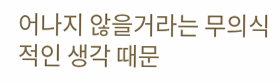어나지 않을거라는 무의식적인 생각 때문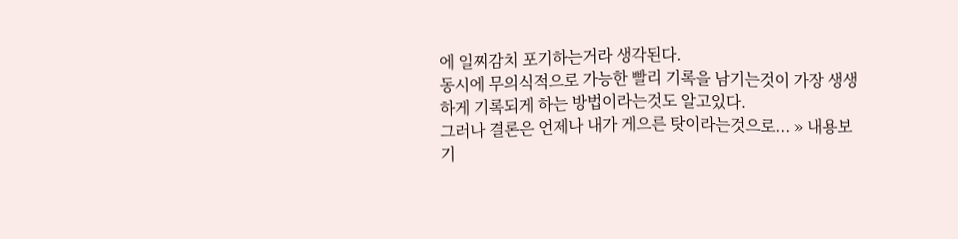에 일찌감치 포기하는거라 생각된다.
동시에 무의식적으로 가능한 빨리 기록을 남기는것이 가장 생생하게 기록되게 하는 방법이라는것도 알고있다.
그러나 결론은 언제나 내가 게으른 탓이라는것으로... » 내용보기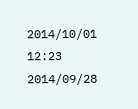2014/10/01 12:23
2014/09/28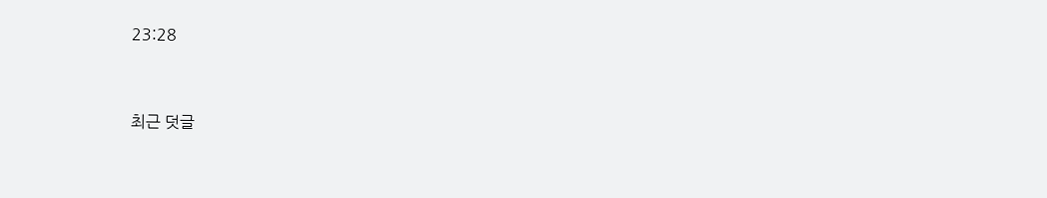23:28


최근 덧글